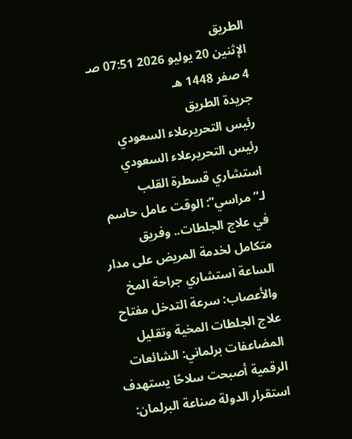الطريق
الإثنين 20 يوليو 2026 07:51 صـ 4 صفر 1448 هـ
جريدة الطريق
رئيس التحريرعلاء السعودي
رئيس التحريرعلاء السعودي
استشاري قسطرة القلب لـ”مراسي”: الوقت عامل حاسم في علاج الجلطات.. وفريق متكامل لخدمة المريض على مدار الساعة استشاري جراحة المخ والأعصاب: سرعة التدخل مفتاح علاج الجلطات المخية وتقليل المضاعفات برلماني: الشائعات الرقمية أصبحت سلاحًا يستهدف استقرار الدولة صناعة البرلمان: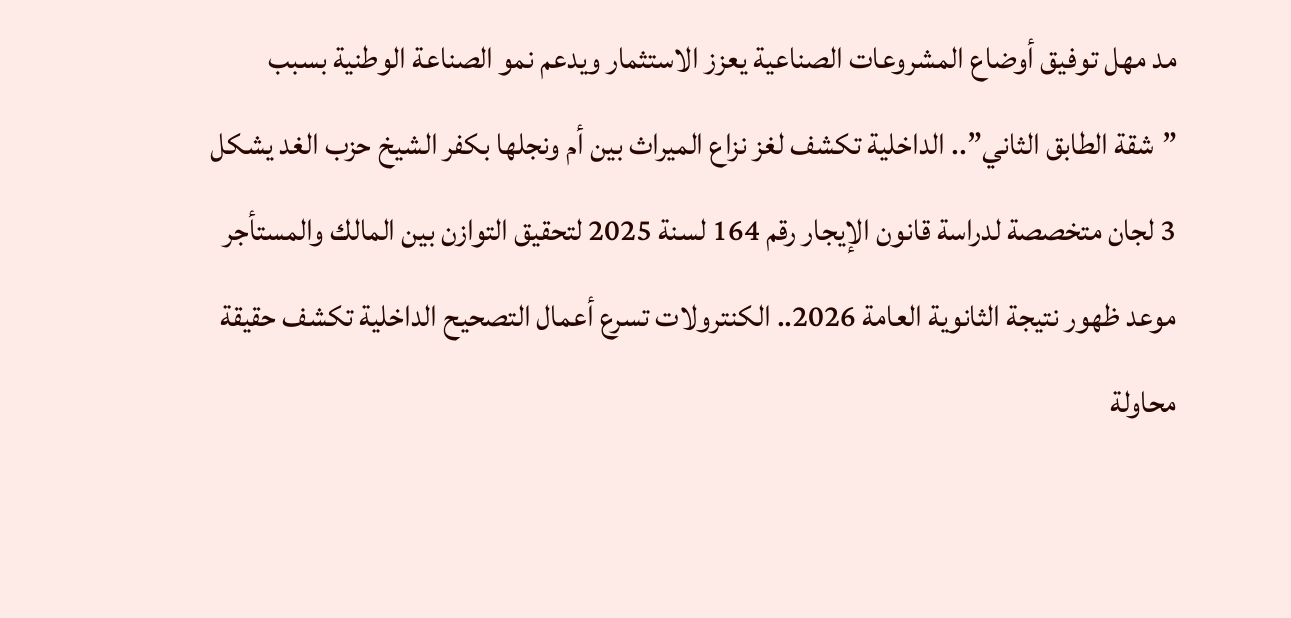مد مهل توفيق أوضاع المشروعات الصناعية يعزز الاستثمار ويدعم نمو الصناعة الوطنية بسبب ”شقة الطابق الثاني”.. الداخلية تكشف لغز نزاع الميراث بين أم ونجلها بكفر الشيخ حزب الغد يشكل 3 لجان متخصصة لدراسة قانون الإيجار رقم 164 لسنة 2025 لتحقيق التوازن بين المالك والمستأجر موعد ظهور نتيجة الثانوية العامة 2026.. الكنترولات تسرع أعمال التصحيح الداخلية تكشف حقيقة محاولة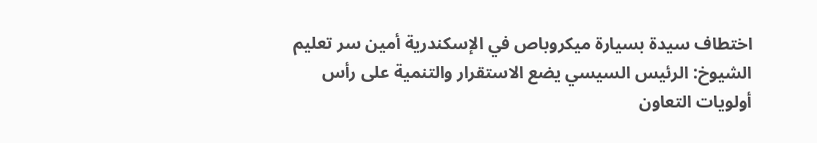اختطاف سيدة بسيارة ميكروباص في الإسكندرية أمين سر تعليم الشيوخ: الرئيس السيسي يضع الاستقرار والتنمية على رأس أولويات التعاون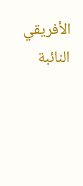الأفريقي النائبة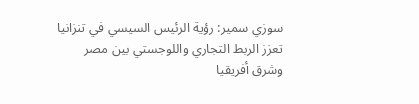سوزي سمير: رؤية الرئيس السيسي في تنزانيا تعزز الربط التجاري واللوجستي بين مصر وشرق أفريقيا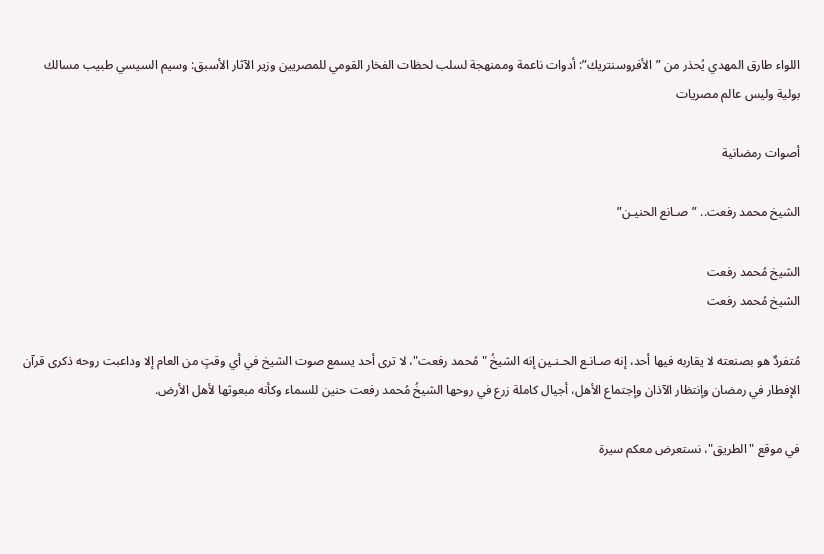اللواء طارق المهدي يُحذر من ”الأفروسنتريك”: أدوات ناعمة وممنهجة لسلب لحظات الفخار القومي للمصريين وزير الآثار الأسبق: وسيم السيسي طبيب مسالك بولية وليس عالم مصريات

أصوات رمضانية

الشيخ محمد رفعت.. ”صـانع الحنيـن”

الشيخ مُحمد رفعت
الشيخ مُحمد رفعت

مُتفردٌ هو بصنعته لا يقاربه فيها أحد، إنه صـانـع الحـنـين إنه الشيخُ "مُحمد رفعت"، لا ترى أحد يسمع صوت الشيخ في أي وقتٍ من العام إلا وداعبت روحه ذكرى قرآن الإفطار في رمضان وإنتظار الآذان وإجتماع الأهل، أجيال كاملة زرع في روحها الشيخُ مُحمد رفعت حنين للسماء وكأنه مبعوثها لأهل الأرض.

في موقع "الطريق"، نستعرض معكم سيرة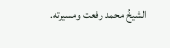الشيخُ محمد رفعت ومسيرته.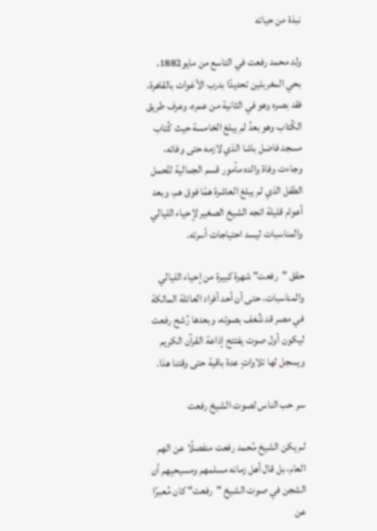نبذة من حياته

ولد محمد رفعت في التاسع من مايو1882، بحي المغربلين تحديدًا بدرب الأغوات بالقاهرة، فقد بصره وهو في الثانية من عمره، وعرف طريق الكُتاب وهو بعدُ لم يبلغ الخامسة حيث كُتاب مسجد فاضل باشا الذي لازمه حتى وفاته، وجاءت وفاة والده مأمور قسم الجمالية لتُحمل الطفل الذي لم يبلغ العاشرة همًا فوق هم، وبعد أعوام قليلة اتجه الشيخ الصغير لإحياء الليالي والمناسبات ليسد احتياجات أسرته.

حقق "رفعت" شهرة كبيرة من إحياء الليالي والمناسبات، حتى أن أحد أفراد العائلة المالكة في مصر قد شُغف بصوته، وبعدها رُشح رفعت ليكون أول صوت يفتتح إذاعة القرآن الكريم ويسجل لها تلاواتٍ عدة باقية حتى وقتنا هذا.

سر حب الناس لصوت الشيخ رفعت

لم يكن الشيخ مُحمد رفعت منفصلًا عن الهم العام، بل قال أهل زمانه مسلمهم ومسيحيهم أن الشجن في صوت الشيخ "رفعت" كان مُعبرًا عن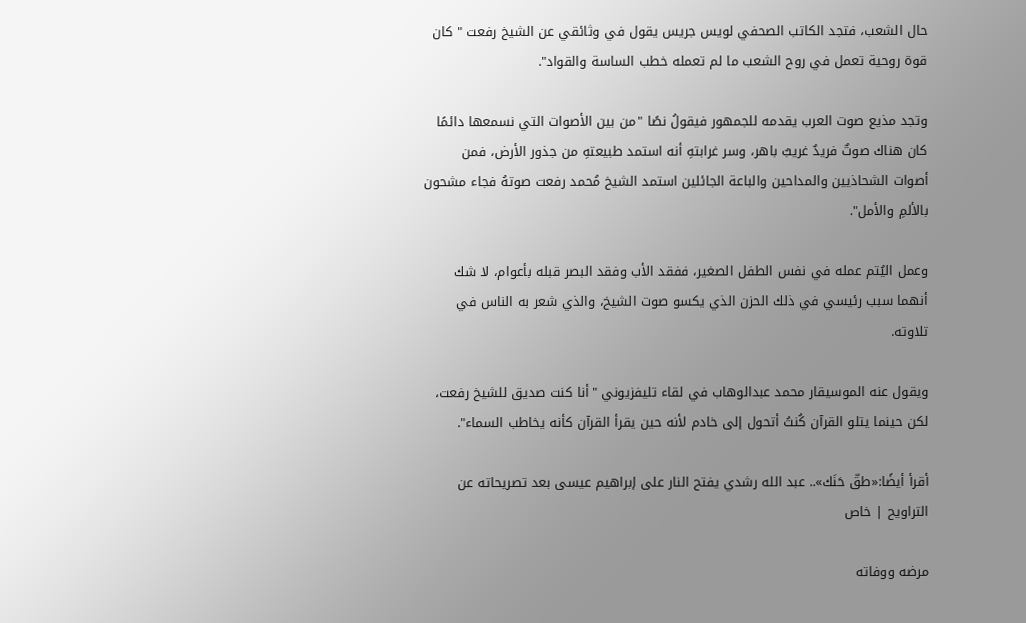حال الشعب، فتجد الكاتب الصحفي لويس جريس يقول في وثائقي عن الشيخ رفعت " كان قوة روحية تعمل في روح الشعب ما لم تعمله خطب الساسة والقواد".

وتجد مذيع صوت العرب يقدمه للجمهور فيقولُ نصًا "من بين الأصوات التي نسمعها دائمًا كان هناك صوتٌ فريدٌ غريبٌ باهر، وسر غرابتهِ أنه استمد طبيعتهِ من جذور الأرض، فمن أصوات الشحاذيين والمداحين والباعة الجائلين استمد الشيخ مُحمد رفعت صوتهُ فجاء مشحون بالألمِ والأمل".

وعمل اليُتم عمله في نفس الطفل الصغير، ففقد الأب وفقد البصر قبله بأعوام، لا شك أنهما سبب رئيسي في ذلك الحزن الذي يكسو صوت الشيخ، والذي شعر به الناس في تلاوته.

ويقول عنه الموسيقار محمد عبدالوهاب في لقاء تليفزيوني "أنا كنت صديق للشيخ رفعت، لكن حينما يتلو القرآن كُنتُ أتحول إلى خادم لأنه حين يقرأ القرآن كأنه يخاطب السماء".

أقرأ أيضًا:«طقّ حَنَك».. عبد الله رشدي يفتح النار على إبراهيم عيسى بعد تصريحاته عن التراويح | خاص

مرضه ووفاته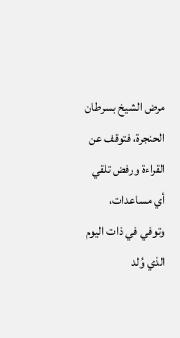مرض الشيخ بسرطان الحنجرة، فتوقف عن القراءة ورفض تلقي أي مساعدات، وتوفي في ذات اليوم الذي وُلد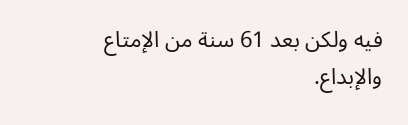فيه ولكن بعد 61 سنة من الإمتاع والإبداع.